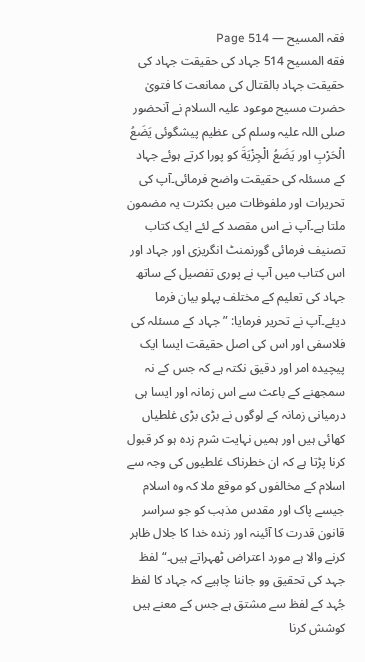فقہ المسیح — Page 514
فقه المسيح 514 جہاد کی حقیقت جہاد کی حقیقت جہاد بالقتال کی ممانعت کا فتویٰ حضرت مسیح موعود علیہ السلام نے آنحضور صلی اللہ علیہ وسلم کی عظیم پیشگوئی يَضَعُ الْحَرْبِ اور يَضَعُ الْجِزْيَةَ کو پورا کرتے ہوئے جہاد کے مسئلہ کی حقیقت واضح فرمائی۔آپ کی تحریرات اور ملفوظات میں بکثرت یہ مضمون ملتا ہے۔آپ نے اس مقصد کے لئے ایک کتاب تصنیف فرمائی گورنمنٹ انگریزی اور جہاد اور اس کتاب میں آپ نے پوری تفصیل کے ساتھ جہاد کی تعلیم کے مختلف پہلو بیان فرما دیئے۔آپ نے تحریر فرمایا: ” جہاد کے مسئلہ کی فلاسفی اور اس کی اصل حقیقت ایسا ایک پیچیدہ امر اور دقیق نکتہ ہے کہ جس کے نہ سمجھنے کے باعث سے اس زمانہ اور ایسا ہی درمیانی زمانہ کے لوگوں نے بڑی بڑی غلطیاں کھائی ہیں اور ہمیں نہایت شرم زدہ ہو کر قبول کرنا پڑتا ہے کہ ان خطرناک غلطیوں کی وجہ سے اسلام کے مخالفوں کو موقع ملا کہ وہ اسلام جیسے پاک اور مقدس مذہب کو جو سراسر قانون قدرت کا آئینہ اور زندہ خدا کا جلال ظاہر کرنے والا ہے مورد اعتراض ٹھہراتے ہیں۔“ لفظ جہد کی تحقیق وو جاننا چاہیے کہ جہاد کا لفظ جُہد کے لفظ سے مشتق ہے جس کے معنے ہیں کوشش کرنا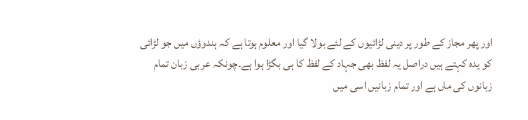اور پھر مجاز کے طور پر دینی لڑائیوں کے لئے بولا گیا اور معلوم ہوتا ہے کہ ہندوؤں میں جو لڑائی کو یدہ کہتے ہیں دراصل یہ لفظ بھی جہاد کے لفظ کا ہی بگڑا ہوا ہے۔چونکہ عربی زبان تمام زبانوں کی ماں ہے اور تمام زبانیں اسی میں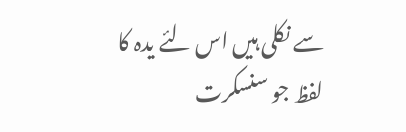سے نکلی ہیں اس لئے یدہ کا لفظ جو سنسکرت